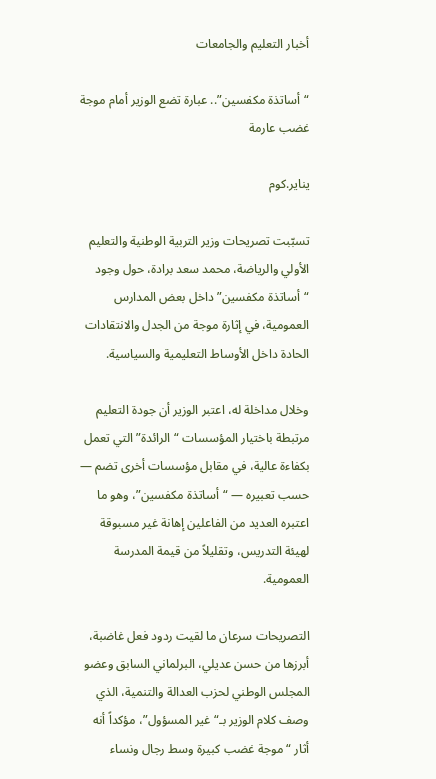أخبار التعليم والجامعات

“أساتذة مكفسين”.. عبارة تضع الوزير أمام موجة غضب عارمة

يناير.كوم

تسبّبت تصريحات وزير التربية الوطنية والتعليم الأولي والرياضة، محمد سعد برادة، حول وجود “أساتذة مكفسين” داخل بعض المدارس العمومية، في إثارة موجة من الجدل والانتقادات الحادة داخل الأوساط التعليمية والسياسية.

وخلال مداخلة له، اعتبر الوزير أن جودة التعليم مرتبطة باختيار المؤسسات “الرائدة” التي تعمل بكفاءة عالية، في مقابل مؤسسات أخرى تضم — حسب تعبيره — “أساتذة مكفسين”، وهو ما اعتبره العديد من الفاعلين إهانة غير مسبوقة لهيئة التدريس، وتقليلاً من قيمة المدرسة العمومية.

التصريحات سرعان ما لقيت ردود فعل غاضبة، أبرزها من حسن عديلي، البرلماني السابق وعضو المجلس الوطني لحزب العدالة والتنمية، الذي وصف كلام الوزير بـ“غير المسؤول”، مؤكداً أنه أثار “موجة غضب كبيرة وسط رجال ونساء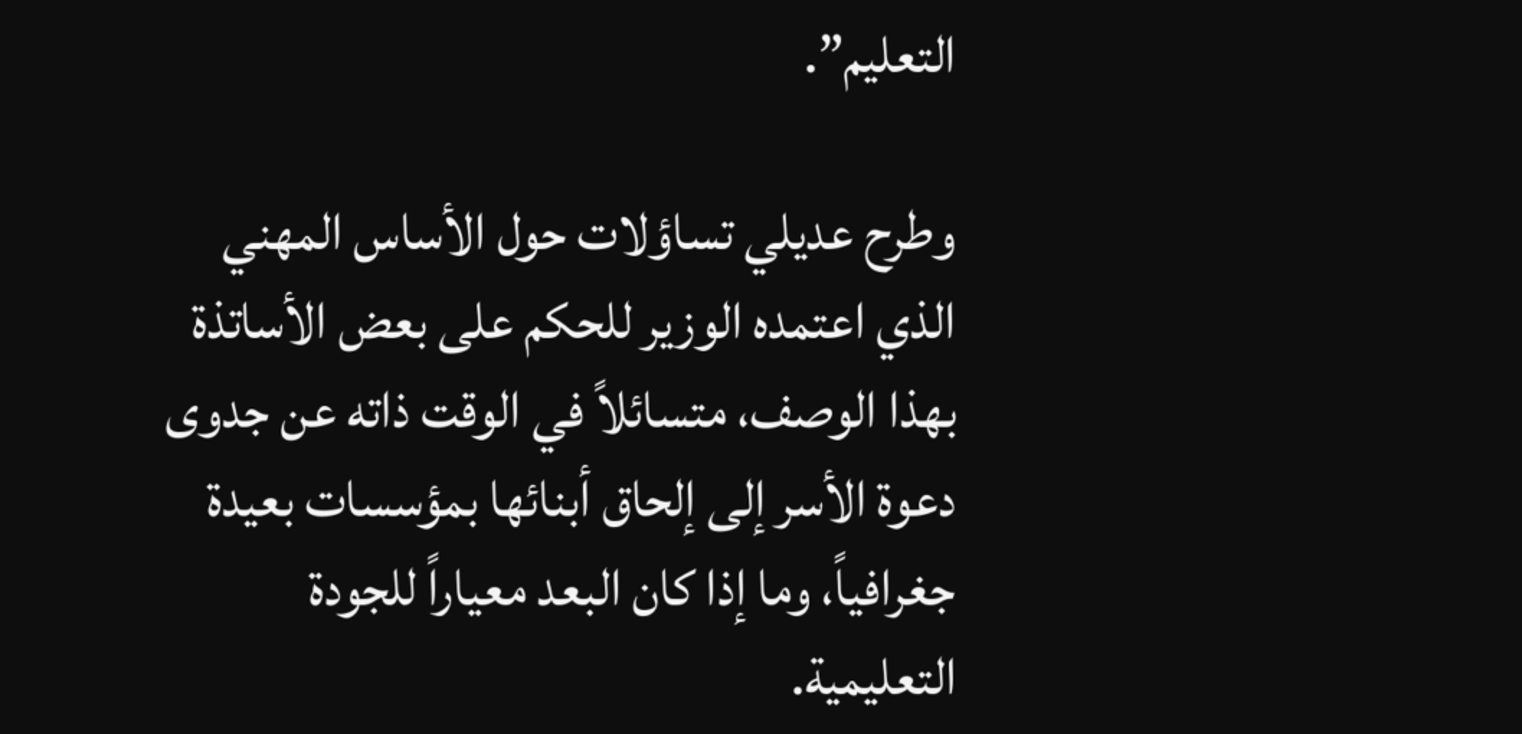التعليم”.

وطرح عديلي تساؤلات حول الأساس المهني الذي اعتمده الوزير للحكم على بعض الأساتذة بهذا الوصف، متسائلاً في الوقت ذاته عن جدوى دعوة الأسر إلى إلحاق أبنائها بمؤسسات بعيدة جغرافياً، وما إذا كان البعد معياراً للجودة التعليمية.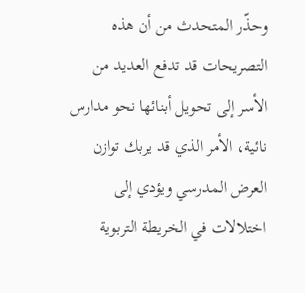وحذّر المتحدث من أن هذه التصريحات قد تدفع العديد من الأسر إلى تحويل أبنائها نحو مدارس نائية، الأمر الذي قد يربك توازن العرض المدرسي ويؤدي إلى اختلالات في الخريطة التربوية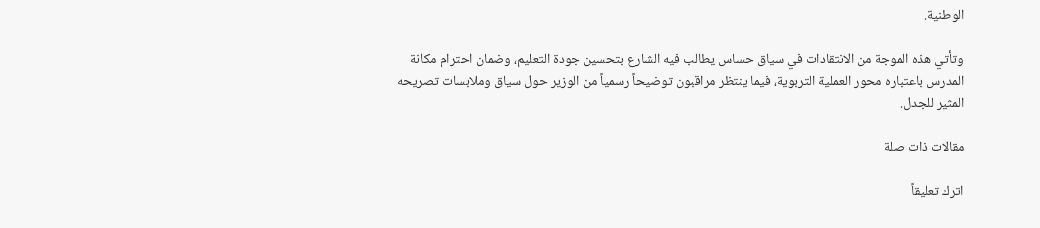الوطنية.

وتأتي هذه الموجة من الانتقادات في سياق حساس يطالب فيه الشارع بتحسين جودة التعليم، وضمان احترام مكانة المدرس باعتباره محور العملية التربوية، فيما ينتظر مراقبون توضيحاً رسمياً من الوزير حول سياق وملابسات تصريحه المثير للجدل.

مقالات ذات صلة

اترك تعليقاً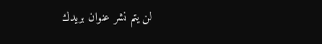لن يتم نشر عنوان بريدك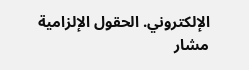الإلكتروني. الحقول الإلزامية مشار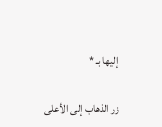إليها بـ *

زر الذهاب إلى الأعلى